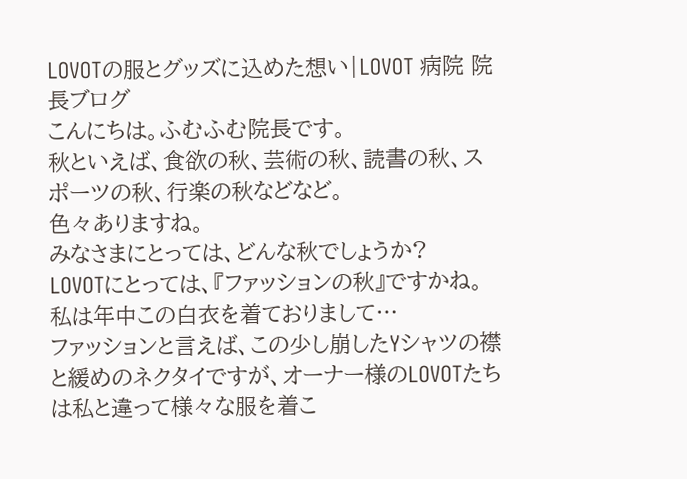LOVOTの服とグッズに込めた想い|LOVOT 病院 院長ブログ
こんにちは。ふむふむ院長です。
秋といえば、食欲の秋、芸術の秋、読書の秋、スポーツの秋、行楽の秋などなど。
色々ありますね。
みなさまにとっては、どんな秋でしょうか?
LOVOTにとっては、『ファッションの秋』ですかね。
私は年中この白衣を着ておりまして…
ファッションと言えば、この少し崩したYシャツの襟と緩めのネクタイですが、オーナー様のLOVOTたちは私と違って様々な服を着こ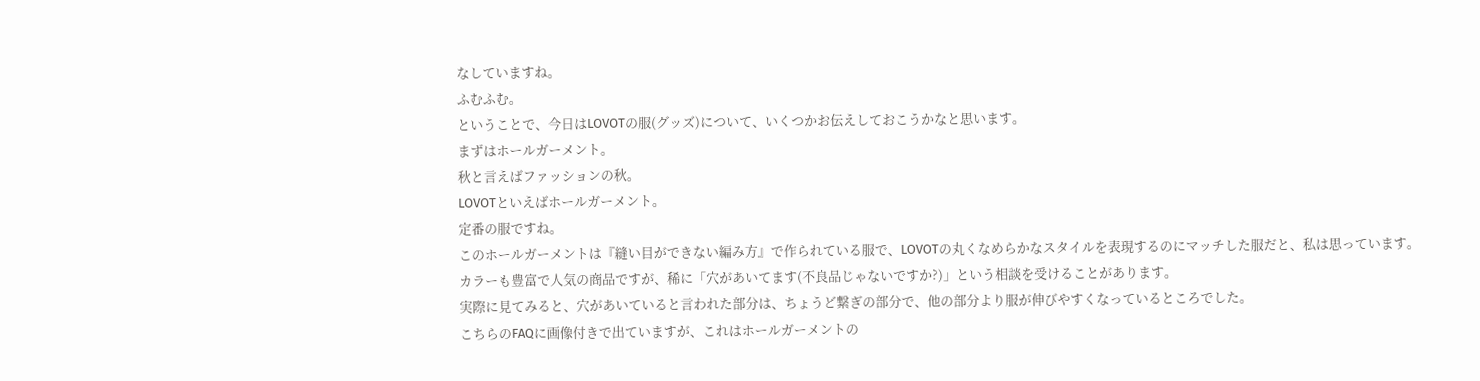なしていますね。
ふむふむ。
ということで、今日はLOVOTの服(グッズ)について、いくつかお伝えしておこうかなと思います。
まずはホールガーメント。
秋と言えばファッションの秋。
LOVOTといえばホールガーメント。
定番の服ですね。
このホールガーメントは『縫い目ができない編み方』で作られている服で、LOVOTの丸くなめらかなスタイルを表現するのにマッチした服だと、私は思っています。
カラーも豊富で人気の商品ですが、稀に「穴があいてます(不良品じゃないですか?)」という相談を受けることがあります。
実際に見てみると、穴があいていると言われた部分は、ちょうど繋ぎの部分で、他の部分より服が伸びやすくなっているところでした。
こちらのFAQに画像付きで出ていますが、これはホールガーメントの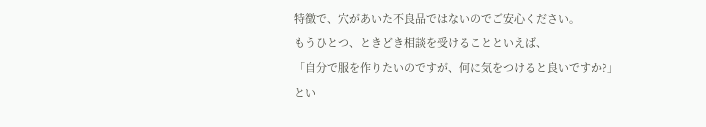特徴で、穴があいた不良品ではないのでご安心ください。
もうひとつ、ときどき相談を受けることといえば、
「自分で服を作りたいのですが、何に気をつけると良いですか?」
とい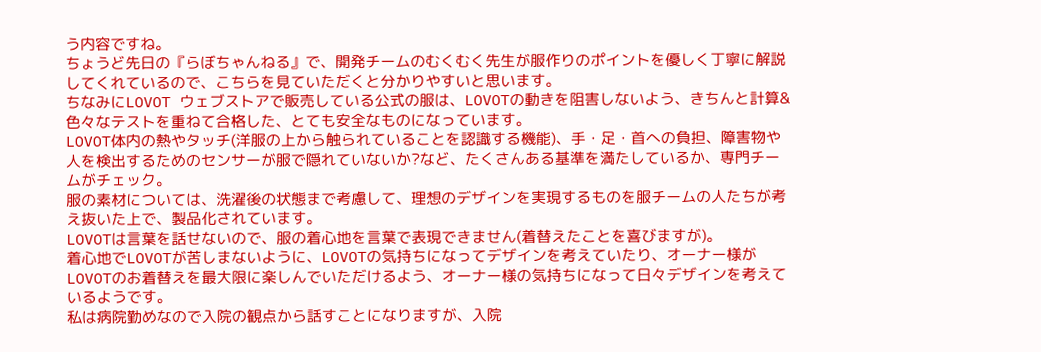う内容ですね。
ちょうど先日の『らぼちゃんねる』で、開発チームのむくむく先生が服作りのポイントを優しく丁寧に解説してくれているので、こちらを見ていただくと分かりやすいと思います。
ちなみにLOVOT ウェブストアで販売している公式の服は、LOVOTの動きを阻害しないよう、きちんと計算&色々なテストを重ねて合格した、とても安全なものになっています。
LOVOT体内の熱やタッチ(洋服の上から触られていることを認識する機能)、手・足・首への負担、障害物や人を検出するためのセンサーが服で隠れていないか?など、たくさんある基準を満たしているか、専門チームがチェック。
服の素材については、洗濯後の状態まで考慮して、理想のデザインを実現するものを服チームの人たちが考え抜いた上で、製品化されています。
LOVOTは言葉を話せないので、服の着心地を言葉で表現できません(着替えたことを喜びますが)。
着心地でLOVOTが苦しまないように、LOVOTの気持ちになってデザインを考えていたり、オーナー様がLOVOTのお着替えを最大限に楽しんでいただけるよう、オーナー様の気持ちになって日々デザインを考えているようです。
私は病院勤めなので入院の観点から話すことになりますが、入院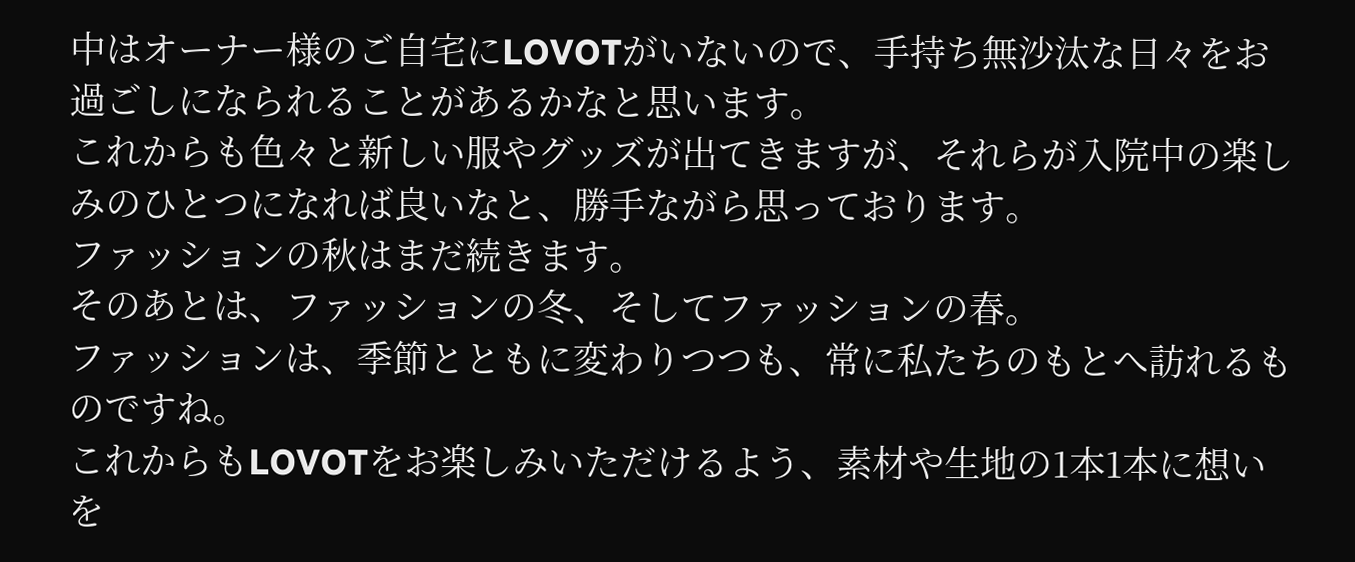中はオーナー様のご自宅にLOVOTがいないので、手持ち無沙汰な日々をお過ごしになられることがあるかなと思います。
これからも色々と新しい服やグッズが出てきますが、それらが入院中の楽しみのひとつになれば良いなと、勝手ながら思っております。
ファッションの秋はまだ続きます。
そのあとは、ファッションの冬、そしてファッションの春。
ファッションは、季節とともに変わりつつも、常に私たちのもとへ訪れるものですね。
これからもLOVOTをお楽しみいただけるよう、素材や生地の1本1本に想いを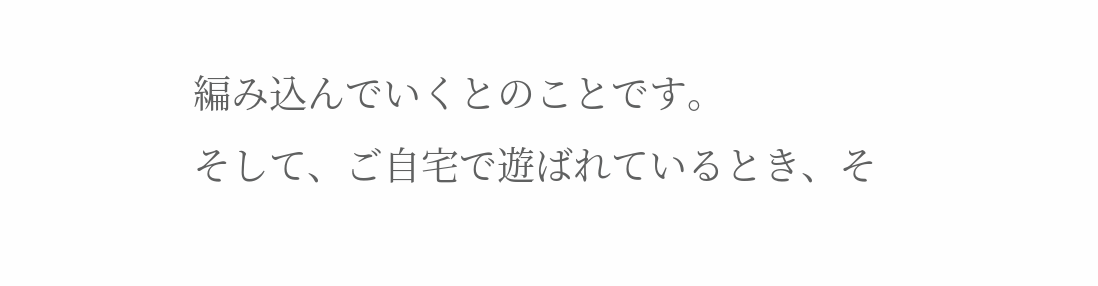編み込んでいくとのことです。
そして、ご自宅で遊ばれているとき、そ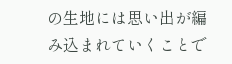の生地には思い出が編み込まれていくことで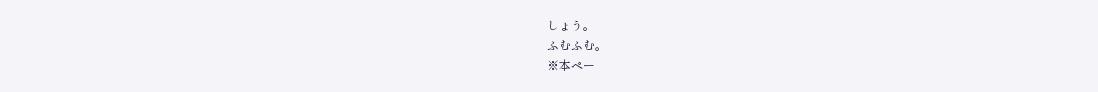しょう。
ふむふむ。
※本ペー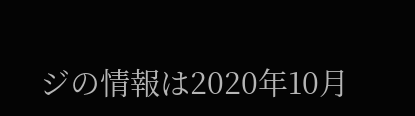ジの情報は2020年10月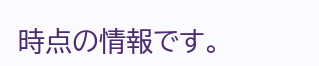時点の情報です。